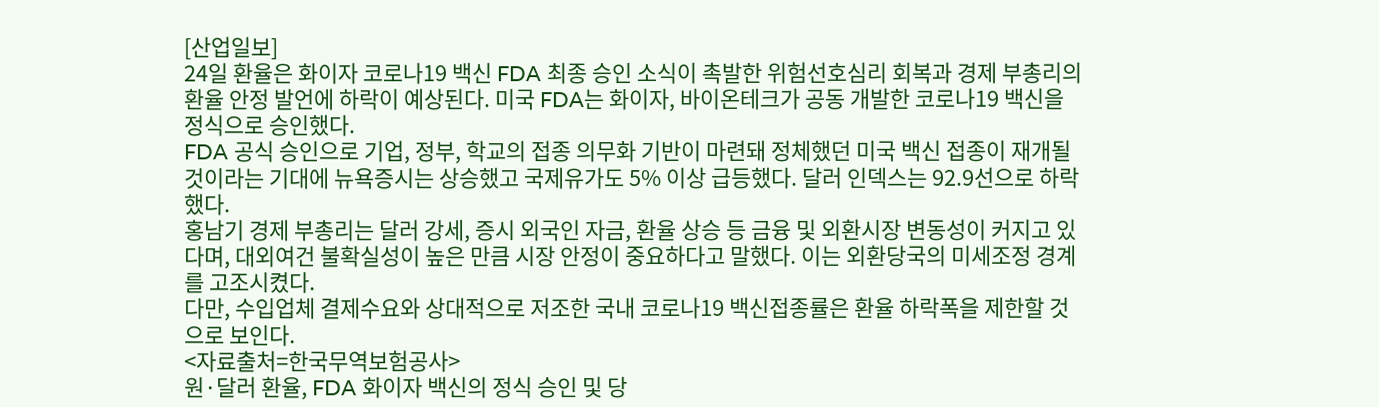[산업일보]
24일 환율은 화이자 코로나19 백신 FDA 최종 승인 소식이 촉발한 위험선호심리 회복과 경제 부총리의 환율 안정 발언에 하락이 예상된다. 미국 FDA는 화이자, 바이온테크가 공동 개발한 코로나19 백신을 정식으로 승인했다.
FDA 공식 승인으로 기업, 정부, 학교의 접종 의무화 기반이 마련돼 정체했던 미국 백신 접종이 재개될 것이라는 기대에 뉴욕증시는 상승했고 국제유가도 5% 이상 급등했다. 달러 인덱스는 92.9선으로 하락했다.
홍남기 경제 부총리는 달러 강세, 증시 외국인 자금, 환율 상승 등 금융 및 외환시장 변동성이 커지고 있다며, 대외여건 불확실성이 높은 만큼 시장 안정이 중요하다고 말했다. 이는 외환당국의 미세조정 경계를 고조시켰다.
다만, 수입업체 결제수요와 상대적으로 저조한 국내 코로나19 백신접종률은 환율 하락폭을 제한할 것으로 보인다.
<자료출처=한국무역보험공사>
원·달러 환율, FDA 화이자 백신의 정식 승인 및 당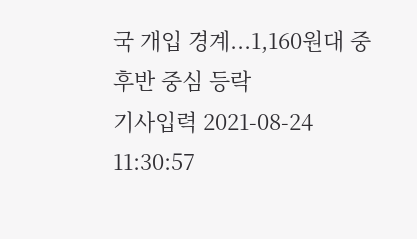국 개입 경계...1,160원대 중후반 중심 등락
기사입력 2021-08-24 11:30:57